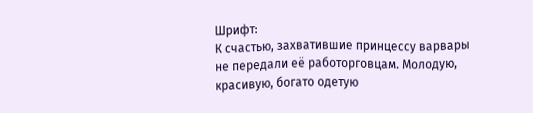Шрифт:
К счастью, захватившие принцессу варвары не передали её работорговцам. Молодую, красивую, богато одетую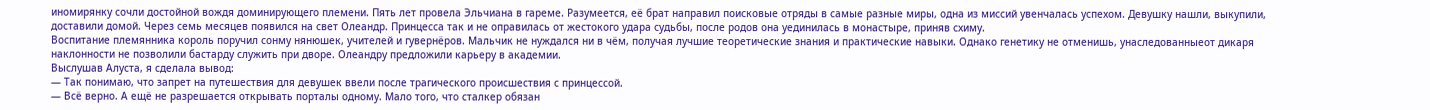иномирянку сочли достойной вождя доминирующего племени. Пять лет провела Эльчиана в гареме. Разумеется, её брат направил поисковые отряды в самые разные миры, одна из миссий увенчалась успехом. Девушку нашли, выкупили, доставили домой. Через семь месяцев появился на свет Олеандр. Принцесса так и не оправилась от жестокого удара судьбы, после родов она уединилась в монастыре, приняв схиму.
Воспитание племянника король поручил сонму нянюшек, учителей и гувернёров. Мальчик не нуждался ни в чём, получая лучшие теоретические знания и практические навыки. Однако генетику не отменишь, унаследованныеот дикаря наклонности не позволили бастарду служить при дворе. Олеандру предложили карьеру в академии.
Выслушав Алуста, я сделала вывод:
— Так понимаю, что запрет на путешествия для девушек ввели после трагического происшествия с принцессой.
— Всё верно. А ещё не разрешается открывать порталы одному. Мало того, что сталкер обязан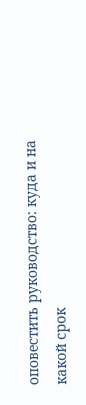оповестить руководство: куда и на какой срок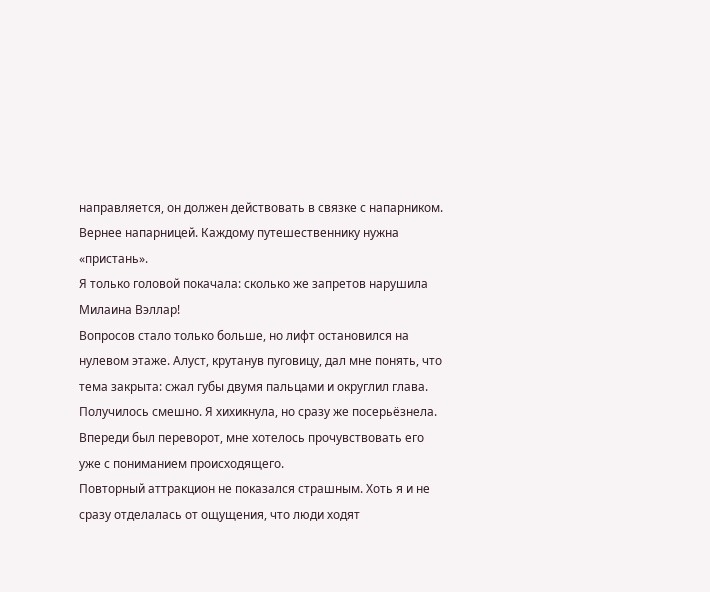направляется, он должен действовать в связке с напарником. Вернее напарницей. Каждому путешественнику нужна «пристань».
Я только головой покачала: сколько же запретов нарушила Милаина Вэллар!
Вопросов стало только больше, но лифт остановился на нулевом этаже. Алуст, крутанув пуговицу, дал мне понять, что тема закрыта: сжал губы двумя пальцами и округлил глава. Получилось смешно. Я хихикнула, но сразу же посерьёзнела. Впереди был переворот, мне хотелось прочувствовать его уже с пониманием происходящего.
Повторный аттракцион не показался страшным. Хоть я и не сразу отделалась от ощущения, что люди ходят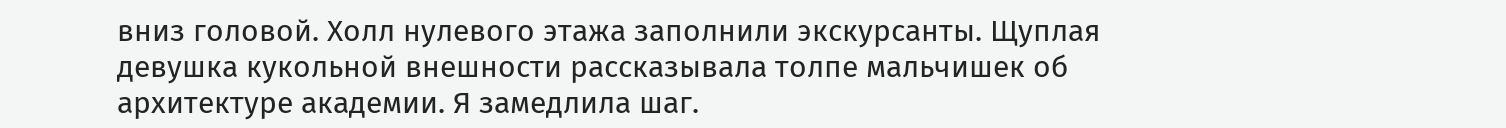вниз головой. Холл нулевого этажа заполнили экскурсанты. Щуплая девушка кукольной внешности рассказывала толпе мальчишек об архитектуре академии. Я замедлила шаг.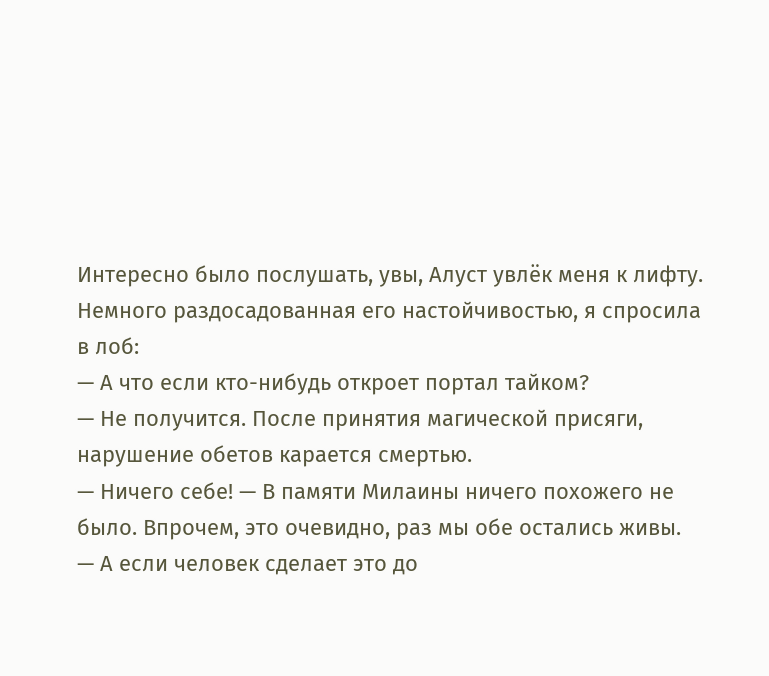Интересно было послушать, увы, Алуст увлёк меня к лифту. Немного раздосадованная его настойчивостью, я спросила в лоб:
— А что если кто-нибудь откроет портал тайком?
— Не получится. После принятия магической присяги, нарушение обетов карается смертью.
— Ничего себе! — В памяти Милаины ничего похожего не было. Впрочем, это очевидно, раз мы обе остались живы.
— А если человек сделает это до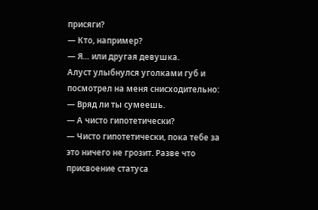присяги?
— Кто, например?
— Я… или другая девушка.
Алуст улыбнулся уголками губ и посмотрел на меня снисходительно:
— Вряд ли ты сумеешь.
— А чисто гипотетически?
— Чисто гипотетически, пока тебе за это ничего не грозит. Разве что присвоение статуса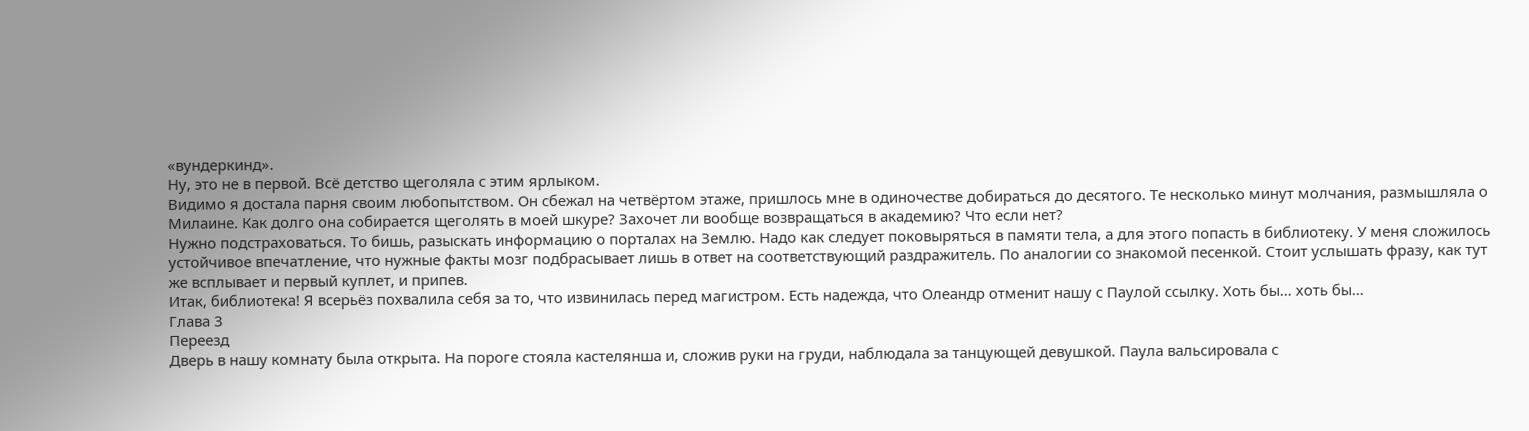«вундеркинд».
Ну, это не в первой. Всё детство щеголяла с этим ярлыком.
Видимо я достала парня своим любопытством. Он сбежал на четвёртом этаже, пришлось мне в одиночестве добираться до десятого. Те несколько минут молчания, размышляла о Милаине. Как долго она собирается щеголять в моей шкуре? Захочет ли вообще возвращаться в академию? Что если нет?
Нужно подстраховаться. То бишь, разыскать информацию о порталах на Землю. Надо как следует поковыряться в памяти тела, а для этого попасть в библиотеку. У меня сложилось устойчивое впечатление, что нужные факты мозг подбрасывает лишь в ответ на соответствующий раздражитель. По аналогии со знакомой песенкой. Стоит услышать фразу, как тут же всплывает и первый куплет, и припев.
Итак, библиотека! Я всерьёз похвалила себя за то, что извинилась перед магистром. Есть надежда, что Олеандр отменит нашу с Паулой ссылку. Хоть бы… хоть бы…
Глава 3
Переезд
Дверь в нашу комнату была открыта. На пороге стояла кастелянша и, сложив руки на груди, наблюдала за танцующей девушкой. Паула вальсировала с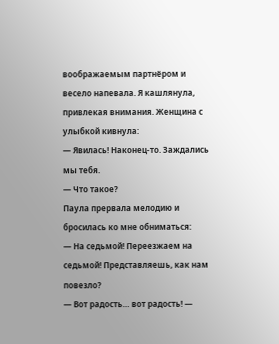воображаемым партнёром и весело напевала. Я кашлянула, привлекая внимания. Женщина с улыбкой кивнула:
— Явилась! Наконец-то. Заждались мы тебя.
— Что такое?
Паула прервала мелодию и бросилась ко мне обниматься:
— На седьмой! Переезжаем на седьмой! Представляешь, как нам повезло?
— Вот радость… вот радость! —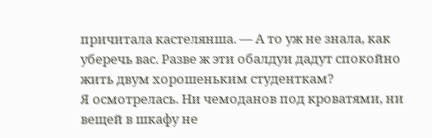причитала кастелянша. — А то уж не знала, как уберечь вас. Разве ж эти обалдуи дадут спокойно жить двум хорошеньким студенткам?
Я осмотрелась. Ни чемоданов под кроватями, ни вещей в шкафу не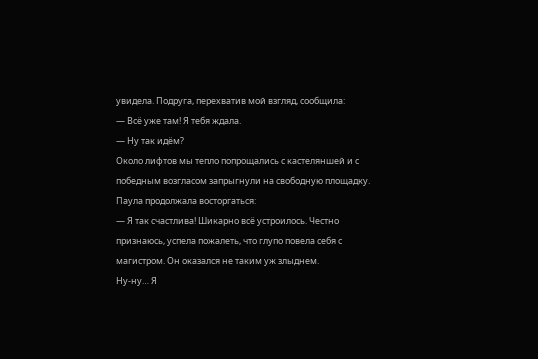увидела. Подруга, перехватив мой взгляд, сообщила:
— Всё уже там! Я тебя ждала.
— Ну так идём?
Около лифтов мы тепло попрощались с кастеляншей и с победным возгласом запрыгнули на свободную площадку. Паула продолжала восторгаться:
— Я так счастлива! Шикарно всё устроилось. Честно признаюсь, успела пожалеть, что глупо повела себя с магистром. Он оказался не таким уж злыднем.
Ну-ну… Я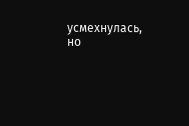усмехнулась, но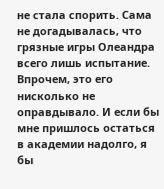не стала спорить. Сама не догадывалась, что грязные игры Олеандра всего лишь испытание. Впрочем, это его нисколько не оправдывало. И если бы мне пришлось остаться в академии надолго, я бы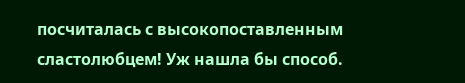посчиталась с высокопоставленным сластолюбцем! Уж нашла бы способ.